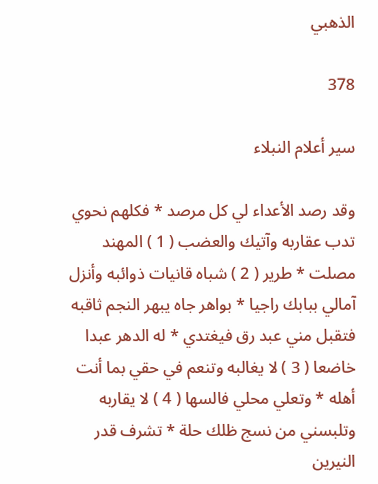الذهبي

378

سير أعلام النبلاء

وقد رصد الأعداء لي كل مرصد * فكلهم نحوي تدب عقاربه وآتيك والعضب ( 1 ) المهند مصلت * طرير ( 2 ) شباه قانيات ذوائبه وأنزل آمالي ببابك راجيا * بواهر جاه يبهر النجم ثاقبه فتقبل مني عبد رق فيغتدي * له الدهر عبدا خاضعا ( 3 ) لا يغالبه وتنعم في حقي بما أنت أهله * وتعلي محلي فالسها ( 4 ) لا يقاربه وتلبسني من نسج ظلك حلة * تشرف قدر النيرين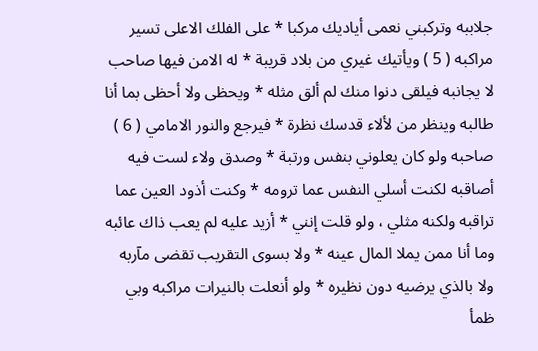جلاببه وتركبني نعمى أياديك مركبا * على الفلك الاعلى تسير مراكبه ( 5 ) ويأتيك غيري من بلاد قريبة * له الامن فيها صاحب لا يجانبه فيلقى دنوا منك لم ألق مثله * ويحظى ولا أحظى بما أنا طالبه وينظر من لألاء قدسك نظرة * فيرجع والنور الامامي ( 6 ) صاحبه ولو كان يعلوني بنفس ورتبة * وصدق ولاء لست فيه أصاقبه لكنت أسلي النفس عما ترومه * وكنت أذود العين عما تراقبه ولكنه مثلي ، ولو قلت إنني * أزيد عليه لم يعب ذاك عائبه وما أنا ممن يملا المال عينه * ولا بسوى التقريب تقضى مآربه ولا بالذي يرضيه دون نظيره * ولو أنعلت بالنيرات مراكبه وبي ظمأ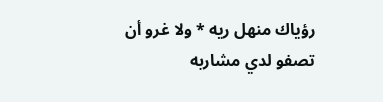رؤياك منهل ريه * ولا غرو أن تصفو لدي مشاربه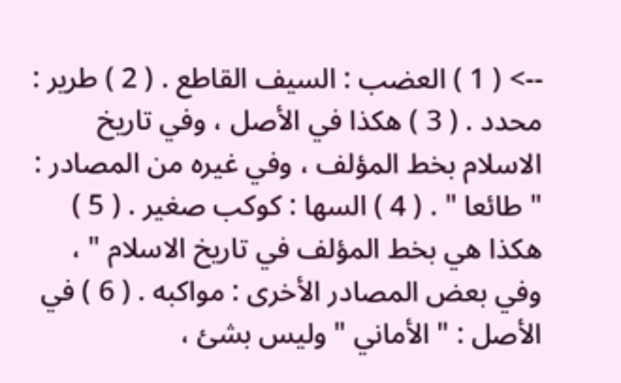--> ( 1 ) العضب : السيف القاطع . ( 2 ) طرير : محدد . ( 3 ) هكذا في الأصل ، وفي تاريخ الاسلام بخط المؤلف ، وفي غيره من المصادر : " طائعا " . ( 4 ) السها : كوكب صغير . ( 5 ) هكذا هي بخط المؤلف في تاريخ الاسلام " ، وفي بعض المصادر الأخرى : مواكبه . ( 6 ) في الأصل : " الأماني " وليس بشئ ،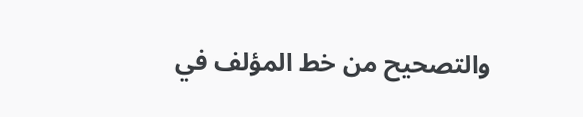والتصحيح من خط المؤلف في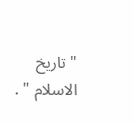" تاريخ الاسلام " .